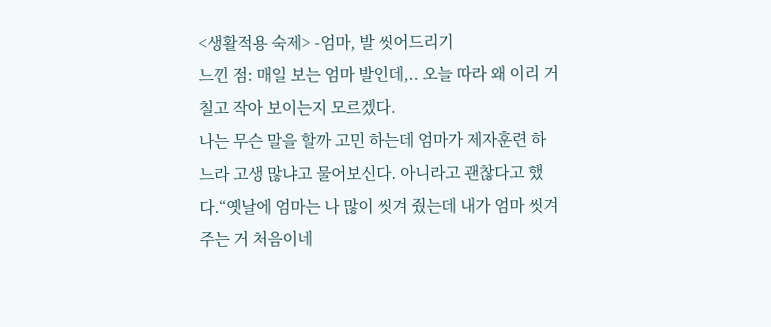<생활적용 숙제> -엄마, 발 씻어드리기
느낀 점: 매일 보는 엄마 발인데,.. 오늘 따라 왜 이리 거칠고 작아 보이는지 모르겠다.
나는 무슨 말을 할까 고민 하는데 엄마가 제자훈련 하느라 고생 많냐고 물어보신다. 아니라고 괜찮다고 했다.“옛날에 엄마는 나 많이 씻겨 줬는데 내가 엄마 씻겨 주는 거 처음이네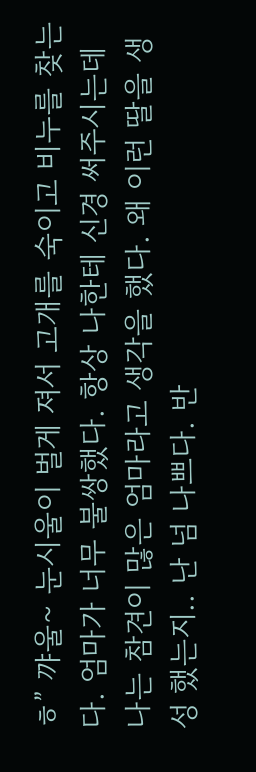ㅎ” 꺄울~ 눈시울이 벌게 져서 고개를 숙이고 비누를 찾는다. 엄마가 너무 불쌍했다. 항상 나한테 신경 써주시는데 나는 참견이 많은 엄마라고 생각을 했다. 왜 이런 딸을 생성 했는지.. 난 넘 나쁘다. 반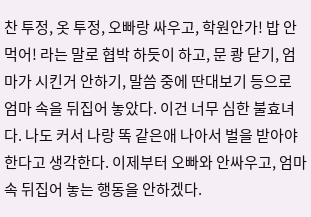찬 투정, 옷 투정, 오빠랑 싸우고, 학원안가! 밥 안먹어! 라는 말로 협박 하듯이 하고, 문 쾅 닫기, 엄마가 시킨거 안하기, 말씀 중에 딴대보기 등으로 엄마 속을 뒤집어 놓았다. 이건 너무 심한 불효녀다. 나도 커서 나랑 똑 같은애 나아서 벌을 받아야한다고 생각한다. 이제부터 오빠와 안싸우고, 엄마 속 뒤집어 놓는 행동을 안하겠다.